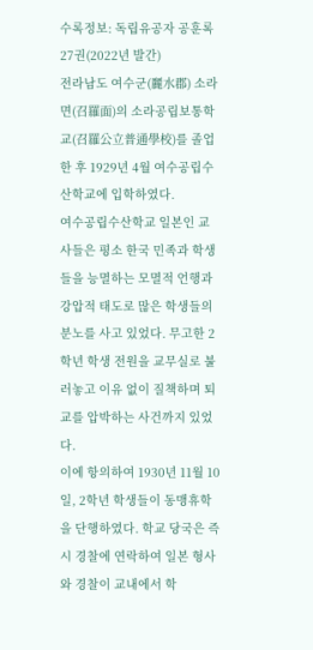수록정보: 독립유공자 공훈록 27권(2022년 발간)
전라남도 여수군(麗水郡) 소라면(召羅面)의 소라공립보통학교(召羅公立普通學校)를 졸업한 후 1929년 4월 여수공립수산학교에 입학하였다.
여수공립수산학교 일본인 교사들은 평소 한국 민족과 학생들을 능멸하는 모멸적 언행과 강압적 태도로 많은 학생들의 분노를 사고 있었다. 무고한 2학년 학생 전원을 교무실로 불러놓고 이유 없이 질책하며 퇴교를 압박하는 사건까지 있었다.
이에 항의하여 1930년 11월 10일, 2학년 학생들이 동맹휴학을 단행하였다. 학교 당국은 즉시 경찰에 연락하여 일본 형사와 경찰이 교내에서 학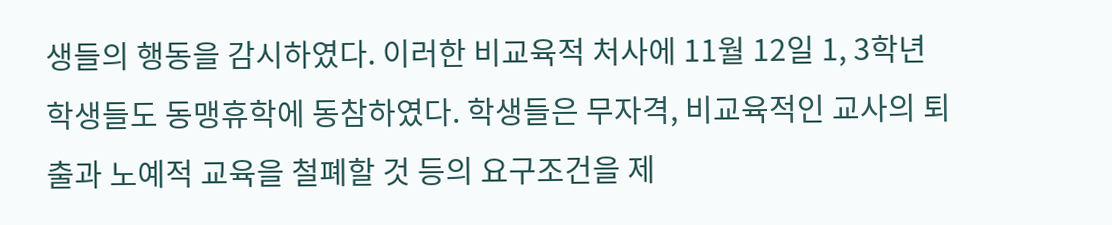생들의 행동을 감시하였다. 이러한 비교육적 처사에 11월 12일 1, 3학년 학생들도 동맹휴학에 동참하였다. 학생들은 무자격, 비교육적인 교사의 퇴출과 노예적 교육을 철폐할 것 등의 요구조건을 제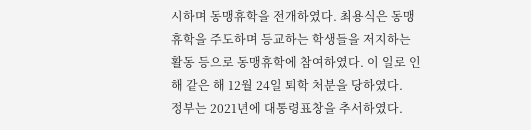시하며 동맹휴학을 전개하였다. 최용식은 동맹휴학을 주도하며 등교하는 학생들을 저지하는 활동 등으로 동맹휴학에 참여하였다. 이 일로 인해 같은 해 12월 24일 퇴학 처분을 당하였다.
정부는 2021년에 대통령표창을 추서하였다.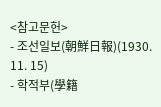<참고문헌>
- 조선일보(朝鮮日報)(1930. 11. 15)
- 학적부(學籍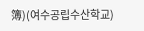簿)(여수공립수산학교)